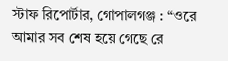স্টাফ রিপোর্টার, গোপালগঞ্জ : “ওরে আমার সব শেষ হয়ে গেছে রে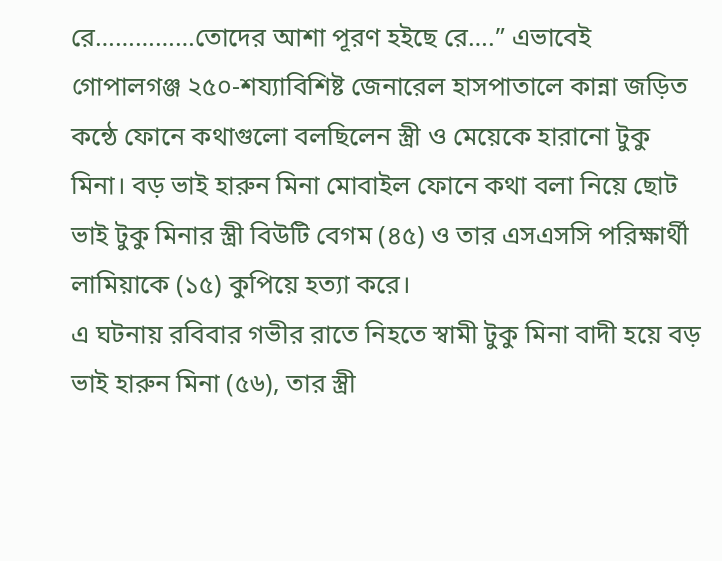রে……………তোদের আশা পূরণ হইছে রে….” এভাবেই গোপালগঞ্জ ২৫০-শয্যাবিশিষ্ট জেনারেল হাসপাতালে কান্না জড়িত কন্ঠে ফোনে কথাগুলো বলছিলেন স্ত্রী ও মেয়েকে হারানো টুকু মিনা। বড় ভাই হারুন মিনা মোবাইল ফোনে কথা বলা নিয়ে ছোট ভাই টুকু মিনার স্ত্রী বিউটি বেগম (৪৫) ও তার এসএসসি পরিক্ষার্থী লামিয়াকে (১৫) কুপিয়ে হত্যা করে।
এ ঘটনায় রবিবার গভীর রাতে নিহতে স্বামী টুকু মিনা বাদী হয়ে বড় ভাই হারুন মিনা (৫৬), তার স্ত্রী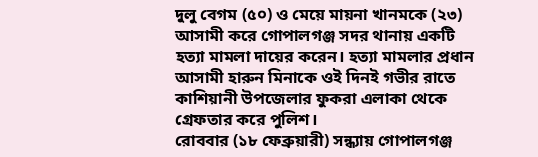দুলু বেগম (৫০) ও মেয়ে মায়না খানমকে (২৩) আসামী করে গোপালগঞ্জ সদর থানায় একটি হত্যা মামলা দায়ের করেন। হত্যা মামলার প্রধান আসামী হারুন মিনাকে ওই দিনই গভীর রাতে কাশিয়ানী উপজেলার ফুকরা এলাকা থেকে গ্রেফতার করে পুলিশ।
রোববার (১৮ ফেব্রুয়ারী) সন্ধ্যায় গোপালগঞ্জ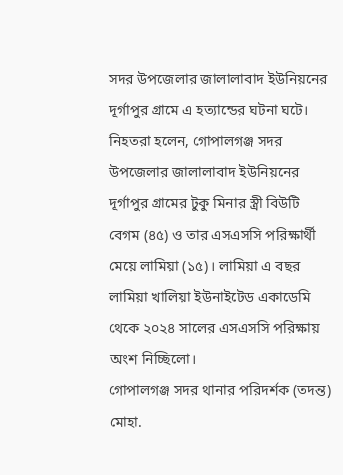সদর উপজেলার জালালাবাদ ইউনিয়নের দূর্গাপুর গ্রামে এ হত্যান্ডের ঘটনা ঘটে। নিহতরা হলেন, গোপালগঞ্জ সদর উপজেলার জালালাবাদ ইউনিয়নের দূর্গাপুর গ্রামের টুকু মিনার স্ত্রী বিউটি বেগম (৪৫) ও তার এসএসসি পরিক্ষার্থী মেয়ে লামিয়া (১৫)। লামিয়া এ বছর লামিয়া খালিয়া ইউনাইটেড একাডেমি থেকে ২০২৪ সালের এসএসসি পরিক্ষায় অংশ নিচ্ছিলো।
গোপালগঞ্জ সদর থানার পরিদর্শক (তদন্ত) মোহা.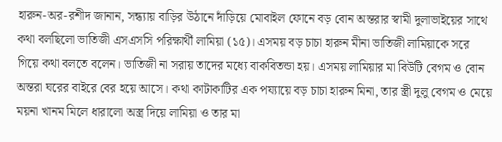হারুন-অর-রশীদ জানান, সন্ধ্যায় বাড়ির উঠানে দাঁড়িয়ে মোবাইল ফোনে বড় বোন অন্তরার স্বামী দুলাভাইয়ের সাথে কথা বলছিলো ভাতিজী এসএসসি পরিক্ষার্থী লামিয়া (১৫)। এসময় বড় চাচা হারুন মীনা ভাতিজী লামিয়াকে সরে গিয়ে কথা বলতে বলেন। ভাতিজী না সরায় তাদের মধ্যে বাকবিতন্ডা হয়। এসময় লামিয়ার মা বিউটি বেগম ও বোন অন্তরা ঘরের বাইরে বের হয়ে আসে। কথা কাটাকাটির এক পয্যায়ে বড় চাচা হারুন মিনা, তার স্ত্রী দুলু বেগম ও মেয়ে ময়না খানম মিলে ধারালো অস্ত্র দিয়ে লামিয়া ও তার মা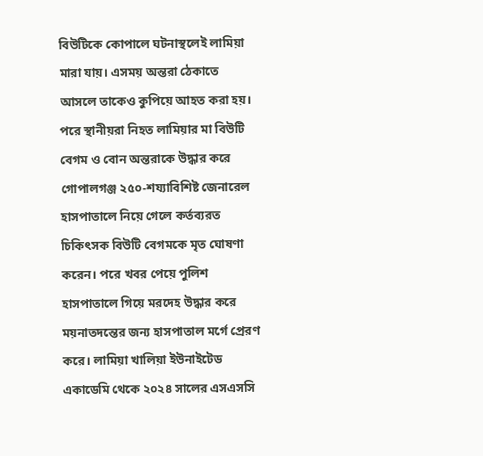বিউটিকে কোপালে ঘটনাস্থলেই লামিয়া মারা যায়। এসময় অন্তরা ঠেকাতে আসলে তাকেও কুপিয়ে আহত করা হয়।
পরে স্থানীয়রা নিহত লামিয়ার মা বিউটি বেগম ও বোন অন্তরাকে উদ্ধার করে গোপালগঞ্জ ২৫০-শয্যাবিশিষ্ট জেনারেল হাসপাতালে নিয়ে গেলে কর্তব্যরত চিকিৎসক বিউটি বেগমকে মৃত ঘোষণা করেন। পরে খবর পেয়ে পুলিশ হাসপাতালে গিয়ে মরদেহ উদ্ধার করে ময়নাতদন্তের জন্য হাসপাতাল মর্গে প্রেরণ করে। লামিয়া খালিয়া ইউনাইটেড একাডেমি থেকে ২০২৪ সালের এসএসসি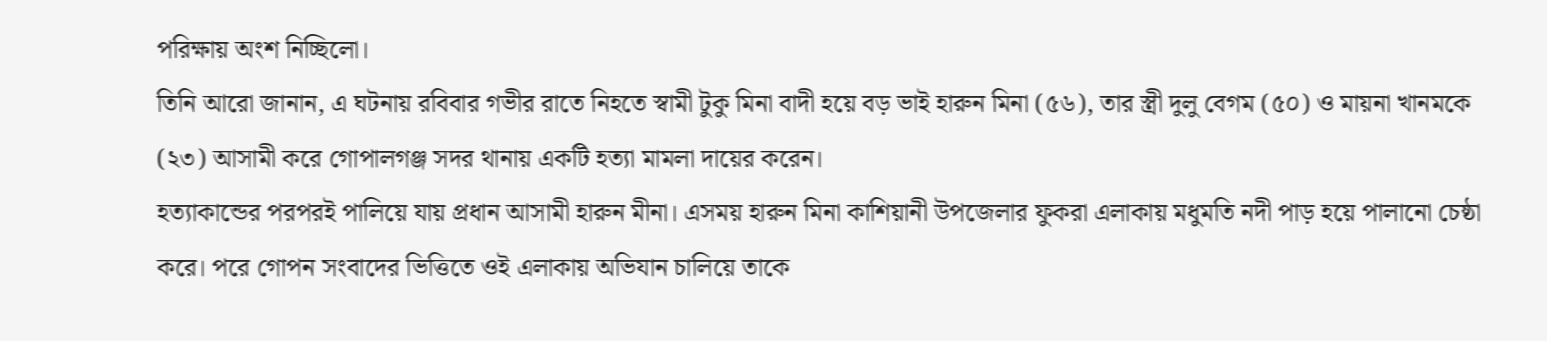পরিক্ষায় অংশ নিচ্ছিলো।
তিনি আরো জানান, এ ঘটনায় রবিবার গভীর রাতে নিহতে স্বামী টুকু মিনা বাদী হয়ে বড় ভাই হারুন মিনা (৫৬), তার স্ত্রী দুলু বেগম (৫০) ও মায়না খানমকে (২৩) আসামী করে গোপালগঞ্জ সদর থানায় একটি হত্যা মামলা দায়ের করেন।
হত্যাকান্ডের পরপরই পালিয়ে যায় প্রধান আসামী হারুন মীনা। এসময় হারুন মিনা কাশিয়ানী উপজেলার ফুকরা এলাকায় মধুমতি নদী পাড় হয়ে পালানো চেষ্ঠা করে। পরে গোপন সংবাদের ভিত্তিতে ওই এলাকায় অভিযান চালিয়ে তাকে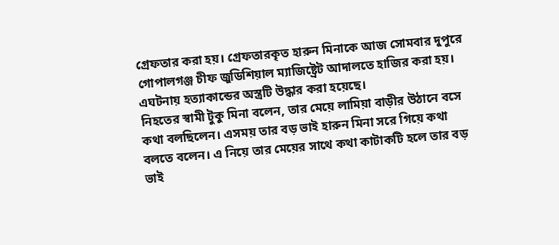গ্রেফতার করা হয়। গ্রেফতারকৃত হারুন মিনাকে আজ সোমবার দুপুরে গোপালগঞ্জ চীফ জুডিশিয়াল ম্যাজিষ্ট্রেট আদালতে হাজির করা হয়। এঘটনায় হত্যাকান্ডের অস্ত্রটি উদ্ধার করা হয়েছে।
নিহতের স্বামী টুকু মিনা বলেন, তার মেয়ে লামিয়া বাড়ীর উঠানে বসে কথা বলছিলেন। এসময় তার বড় ভাই হারুন মিনা সরে গিয়ে কথা বলতে বলেন। এ নিয়ে তার মেয়ের সাথে কথা কাটাকটি হলে তার বড় ভাই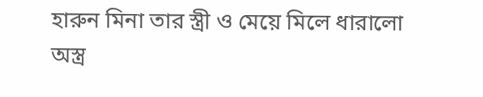হারুন মিনা তার স্ত্রী ও মেয়ে মিলে ধারালো অস্ত্র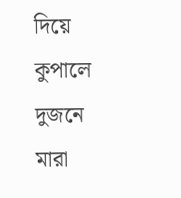দিয়ে কুপালে দুজনে মারা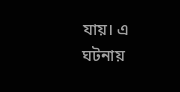যায়। এ ঘটনায়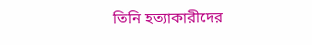তিনি হত্যাকারীদের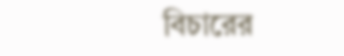বিচারের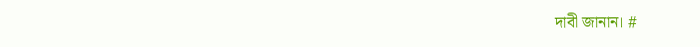দাবী জানান। #